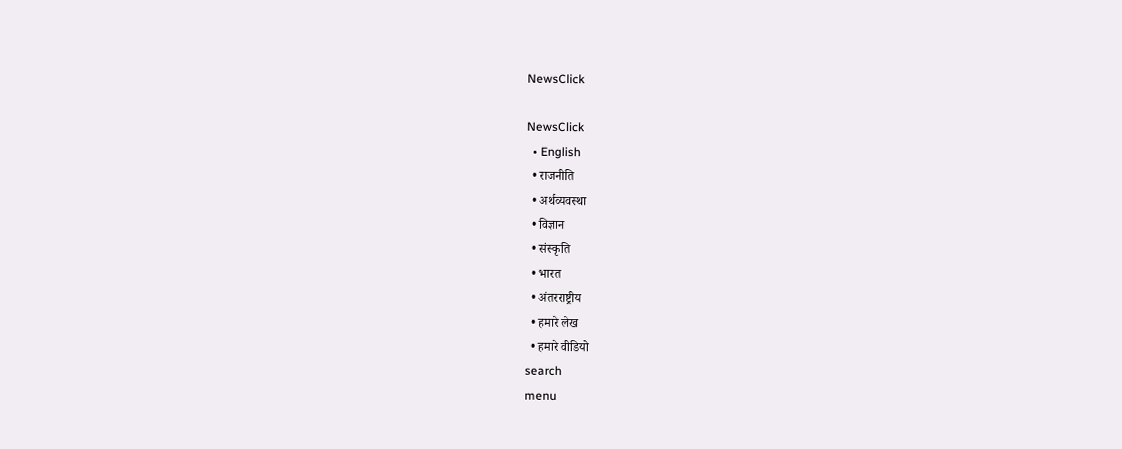NewsClick

NewsClick
  • English
  • राजनीति
  • अर्थव्यवस्था
  • विज्ञान
  • संस्कृति
  • भारत
  • अंतरराष्ट्रीय
  • हमारे लेख
  • हमारे वीडियो
search
menu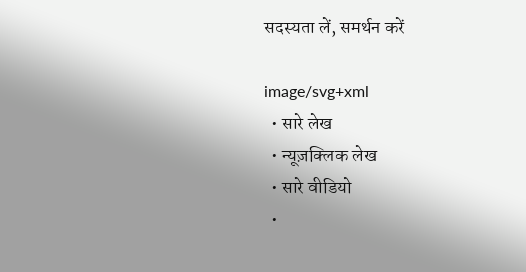सदस्यता लें, समर्थन करें

image/svg+xml
  • सारे लेख
  • न्यूज़क्लिक लेख
  • सारे वीडियो
  •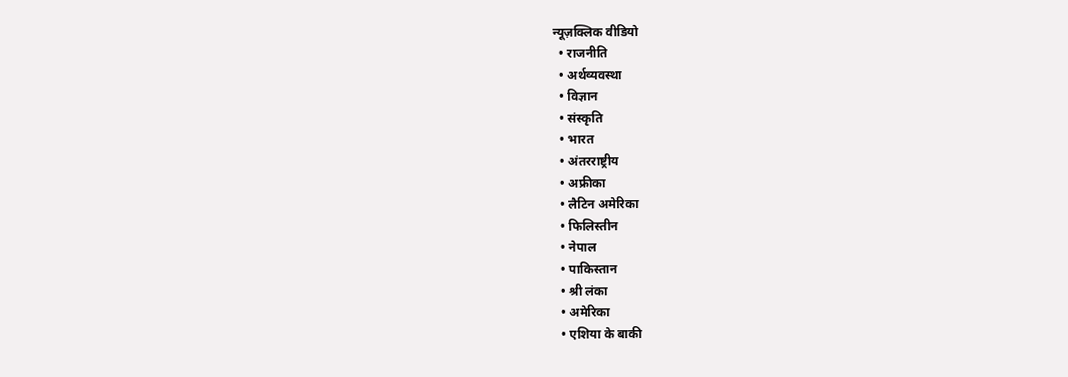न्यूज़क्लिक वीडियो
  • राजनीति
  • अर्थव्यवस्था
  • विज्ञान
  • संस्कृति
  • भारत
  • अंतरराष्ट्रीय
  • अफ्रीका
  • लैटिन अमेरिका
  • फिलिस्तीन
  • नेपाल
  • पाकिस्तान
  • श्री लंका
  • अमेरिका
  • एशिया के बाकी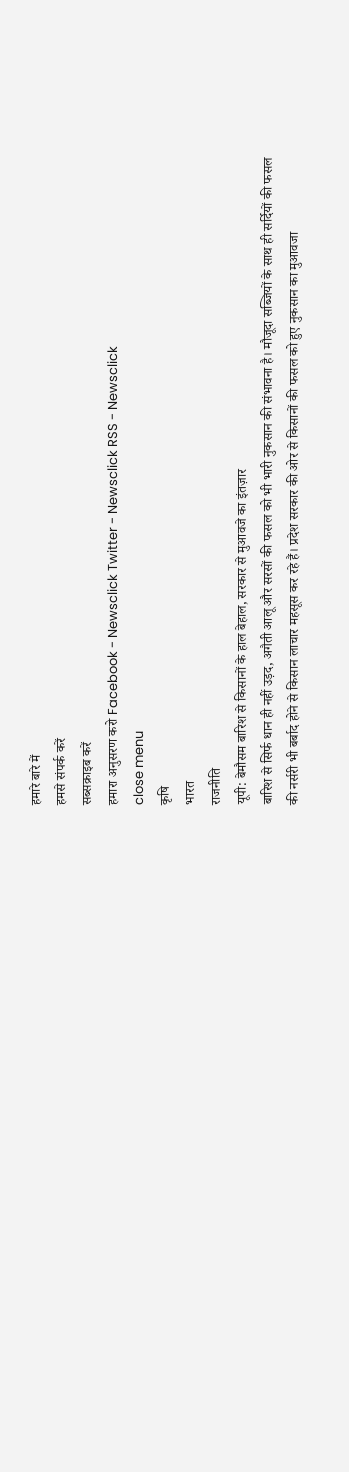हमारे बारे में
हमसे संपर्क करें
सब्सक्राइब करें
हमारा अनुसरण करो Facebook - Newsclick Twitter - Newsclick RSS - Newsclick
close menu
कृषि
भारत
राजनीति
यूपी: बेमौसम बारिश से किसानों के हाल बेहाल, सरकार से मुआवजे का इंतज़ार
बारिश से सिर्फ धान ही नहीं उड़द, अगैती आलू और सरसों की फसल को भी भारी नुकसान की संभावना है। मौजूदा सब्जियों के साथ ही सर्दियों की फसल की नर्सरी भी बर्बाद होने से किसान लाचार महसूस कर रहे हैं। प्रदेश सरकार की ओर से किसानों की फसल को हुए नुकसान का मुआवजा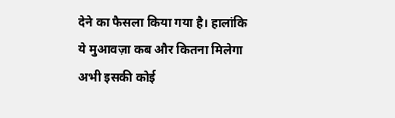देने का फैसला किया गया है। हालांकि ये मुआवज़ा कब और कितना मिलेगा अभी इसकी कोई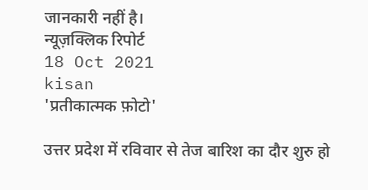जानकारी नहीं है।
न्यूज़क्लिक रिपोर्ट
18 Oct 2021
kisan
'प्रतीकात्मक फ़ोटो'

उत्तर प्रदेश में रविवार से तेज बारिश का दौर शुरु हो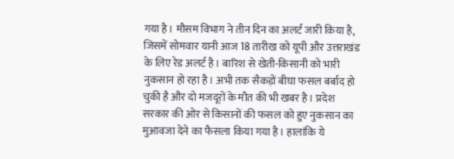गया है। मौसम विभाग ने तीन दिन का अलर्ट जारी किया है, जिसमें सोमवार यानी आज 18 तारीख को यूपी और उत्तराखंड के लिए रेड अलर्ट है। बारिश से खेती-किसानी को भारी नुकसान हो रहा है। अभी तक सैकड़ों बीघा फसल बर्बाद हो चुकी है और दो मजदूरों के मौत की भी खबर है। प्रदेश सरकार की ओर से किसानों की फसल को हुए नुकसान का मुआवजा देने का फैसला किया गया है। हालांकि ये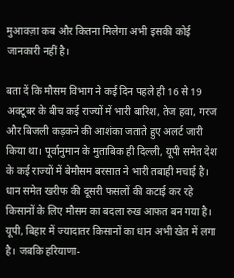मुआवज़ा कब और कितना मिलेगा अभी इसकी कोई जानकारी नहीं है।

बता दें कि मौसम विभाग ने कई दिन पहले ही 16 से 19 अक्टूबर के बीच कई राज्यों में भारी बारिश, तेज हवा, गरज और बिजली कड़कने की आशंका जताते हुए अलर्ट जारी किया था। पूर्वानुमान के मुताबिक ही दिल्ली, यूपी समेत देश के कई राज्यों में बेमौसम बरसात ने भारी तबाही मचाई है। धान समेत खरीफ की दूसरी फसलों की कटाई कर रहे किसानों के लिए मौसम का बदला रुख आफत बन गया है। यूपी, बिहार में ज्यादातर किसानों का धान अभी खेत में लगा है। जबकि हरियाणा-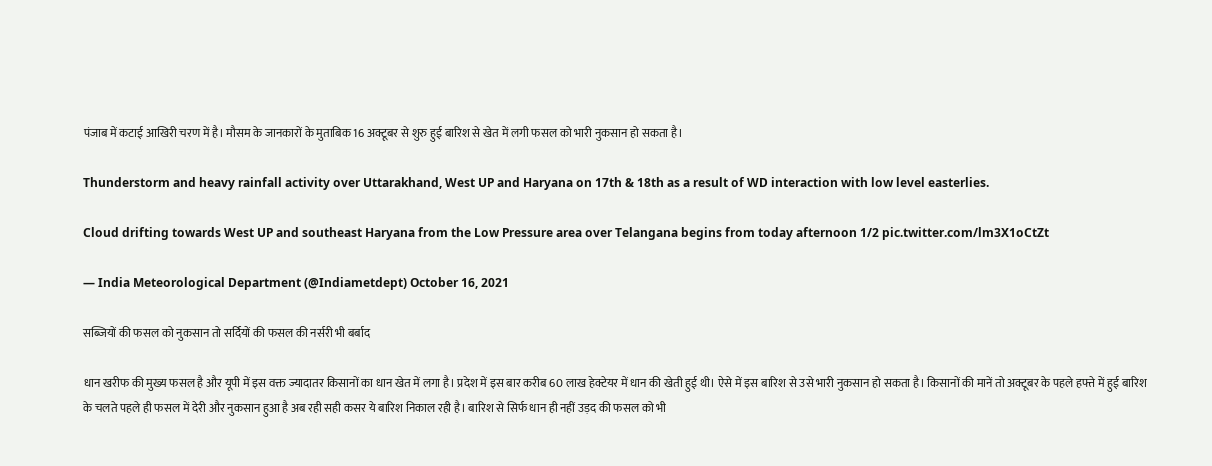पंजाब में कटाई आखिरी चरण में है। मौसम के जानकारों के मुताबिक 16 अक्टूबर से शुरु हुई बारिश से खेत में लगी फसल को भारी नुकसान हो सकता है।

Thunderstorm and heavy rainfall activity over Uttarakhand, West UP and Haryana on 17th & 18th as a result of WD interaction with low level easterlies.

Cloud drifting towards West UP and southeast Haryana from the Low Pressure area over Telangana begins from today afternoon 1/2 pic.twitter.com/lm3X1oCtZt

— India Meteorological Department (@Indiametdept) October 16, 2021

सब्जियों की फसल को नुकसान तो सर्दियों की फसल की नर्सरी भी बर्बाद

धान खरीफ की मुख्य फसल है और यूपी में इस वक्त ज्यादातर किसानों का धान खेत में लगा है। प्रदेश में इस बार करीब 60 लाख हेक्टेयर में धान की खेती हुई थी। ऐसे में इस बारिश से उसे भारी नुकसान हो सकता है। किसानों की मानें तो अक्टूबर के पहले हफ्ते में हुई बारिश के चलते पहले ही फसल में देरी और नुकसान हुआ है अब रही सही कसर ये बारिश निकाल रही है। बारिश से सिर्फ धान ही नहीं उड़द की फसल को भी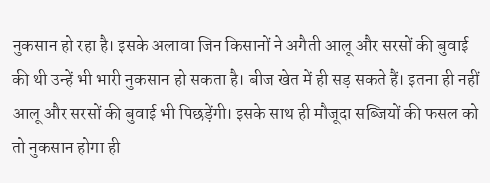नुकसान हो रहा है। इसके अलावा जिन किसानों ने अगैती आलू और सरसों की बुवाई की थी उन्हें भी भारी नुकसान हो सकता है। बीज खेत में ही सड़ सकते हैं। इतना ही नहीं आलू और सरसों की बुवाई भी पिछड़ेंगी। इसके साथ ही मौजूदा सब्जियों की फसल को तो नुकसान होगा ही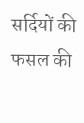सर्दियों की फसल की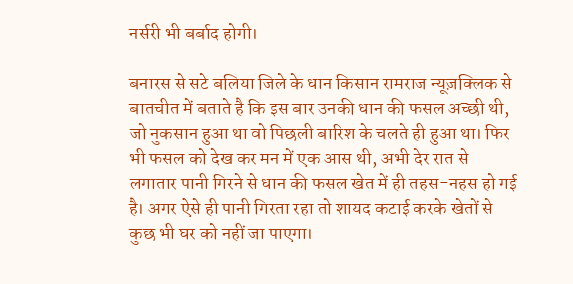नर्सरी भी बर्बाद होगी।

बनारस से सटे बलिया जिले के धान किसान रामराज न्यूज़क्लिक से बातचीत में बताते है कि इस बार उनकी धान की फसल अच्छी थी, जो नुकसान हुआ था वो पिछली बारिश के चलते ही हुआ था। फिर भी फसल को देख कर मन में एक आस थी, अभी देर रात से लगातार पानी गिरने से धान की फसल खेत में ही तहस-नहस हो गई है। अगर ऐसे ही पानी गिरता रहा तो शायद कटाई करके खेतों से कुछ भी घर को नहीं जा पाएगा।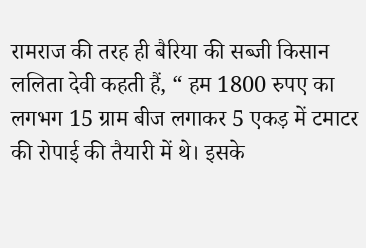रामराज की तरह ही बैरिया की सब्जी किसान ललिता देवी कहती हैं, “ हम 1800 रुपए का लगभग 15 ग्राम बीज लगाकर 5 एकड़ में टमाटर की रोपाई की तैयारी में थे। इसके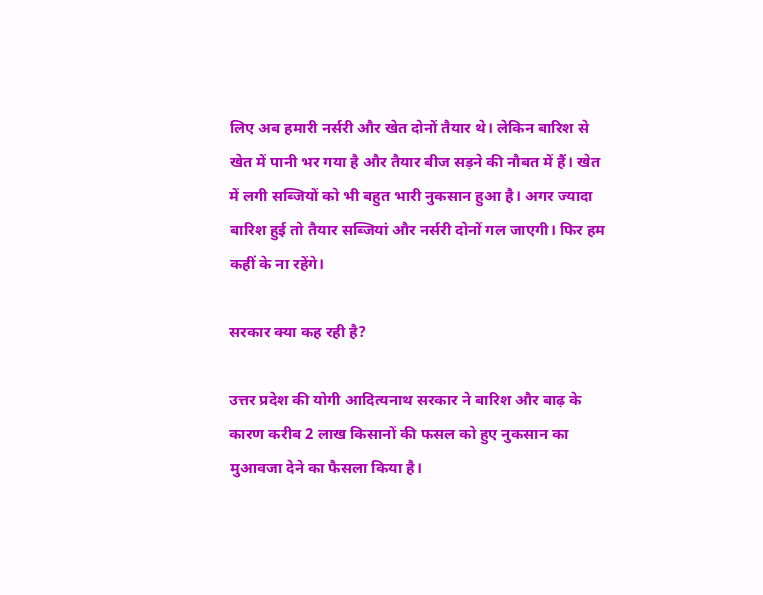लिए अब हमारी नर्सरी और खेत दोनों तैयार थे। लेकिन बारिश से खेत में पानी भर गया है और तैयार बीज सड़ने की नौबत में हैं। खेत में लगी सब्जियों को भी बहुत भारी नुकसान हुआ है। अगर ज्यादा बारिश हुई तो तैयार सब्जियां और नर्सरी दोनों गल जाएगी। फिर हम कहीं के ना रहेंगे।

सरकार क्या कह रही है?

उत्तर प्रदेश की योगी आदित्यनाथ सरकार ने बारिश और बाढ़ के कारण करीब 2 लाख किसानों की फसल को हुए नुकसान का मुआवजा देने का फैसला किया है।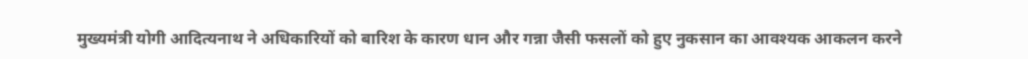मुख्यमंत्री योगी आदित्यनाथ ने अधिकारियों को बारिश के कारण धान और गन्ना जैसी फसलों को हुए नुकसान का आवश्यक आकलन करने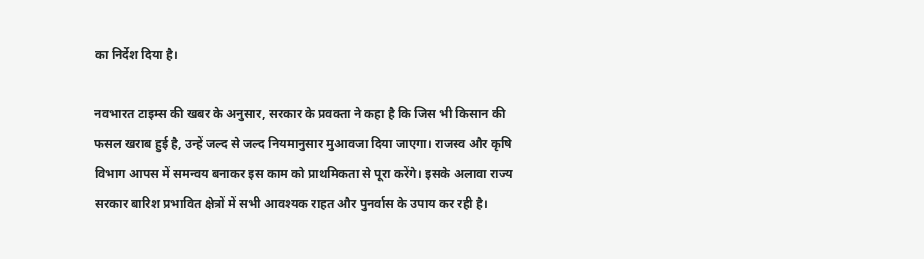का निर्देश दिया है।

नवभारत टाइम्स की खबर के अनुसार, सरकार के प्रवक्ता ने कहा है कि जिस भी किसान की फसल खराब हुई है, उन्हें जल्द से जल्द नियमानुसार मुआवजा दिया जाएगा। राजस्व और कृषि विभाग आपस में समन्वय बनाकर इस काम को प्राथमिकता से पूरा करेंगे। इसके अलावा राज्य सरकार बारिश प्रभावित क्षेत्रों में सभी आवश्यक राहत और पुनर्वास के उपाय कर रही है।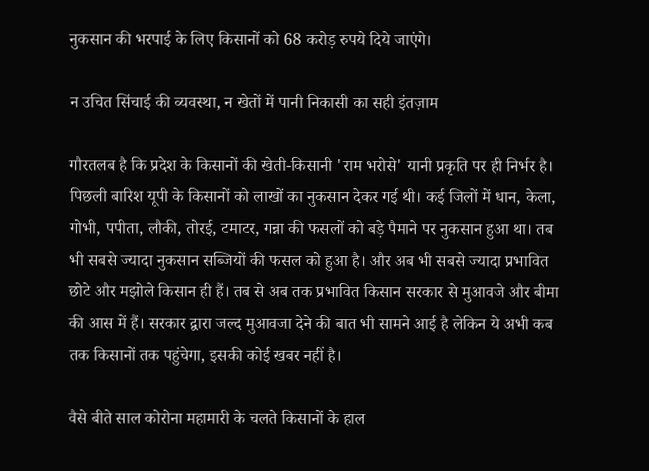नुकसान की भरपाई के लिए किसानों को 68 करोड़ रुपये दिये जाएंगे।

न उचित सिंचाई की व्यवस्था, न खेतों में पानी निकासी का सही इंतज़ाम

गौरतलब है कि प्रदेश के किसानों की खेती-किसानी 'राम भरोसे' यानी प्रकृति पर ही निर्भर है। पिछली बारिश यूपी के किसानों को लाखों का नुकसान देकर गई थी। कई जिलों में धान, केला, गोभी, पपीता, लौकी, तोरई, टमाटर, गन्ना की फसलों को बड़े पैमाने पर नुकसान हुआ था। तब भी सबसे ज्यादा नुकसान सब्जियों की फसल को हुआ है। और अब भी सबसे ज्यादा प्रभावित छोटे और मझोले किसान ही हैं। तब से अब तक प्रभावित किसान सरकार से मुआवजे और बीमा की आस में हैं। सरकार द्वारा जल्द मुआवजा देने की बात भी सामने आई है लेकिन ये अभी कब तक किसानों तक पहुंचेगा, इसकी कोई खबर नहीं है।

वैसे बीते साल कोरोना महामारी के चलते किसानों के हाल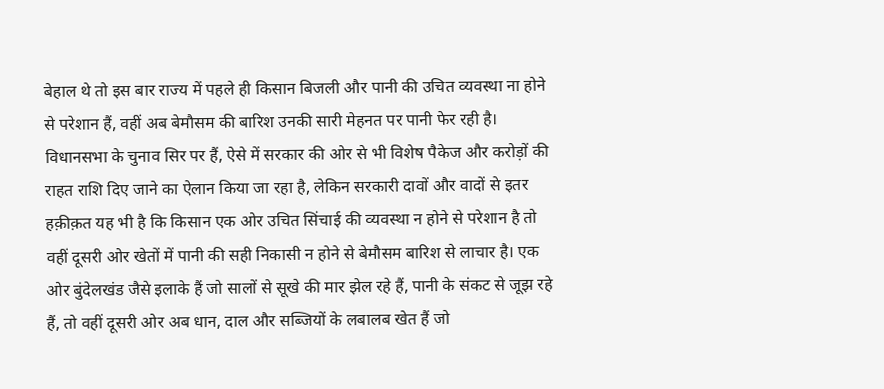बेहाल थे तो इस बार राज्य में पहले ही किसान बिजली और पानी की उचित व्यवस्था ना होने से परेशान हैं, वहीं अब बेमौसम की बारिश उनकी सारी मेहनत पर पानी फेर रही है। विधानसभा के चुनाव सिर पर हैं, ऐसे में सरकार की ओर से भी विशेष पैकेज और करोड़ों की राहत राशि दिए जाने का ऐलान किया जा रहा है, लेकिन सरकारी दावों और वादों से इतर हक़ीक़त यह भी है कि किसान एक ओर उचित सिंचाई की व्यवस्था न होने से परेशान है तो वहीं दूसरी ओर खेतों में पानी की सही निकासी न होने से बेमौसम बारिश से लाचार है। एक ओर बुंदेलखंड जैसे इलाके हैं जो सालों से सूखे की मार झेल रहे हैं, पानी के संकट से जूझ रहे हैं, तो वहीं दूसरी ओर अब धान, दाल और सब्जियों के लबालब खेत हैं जो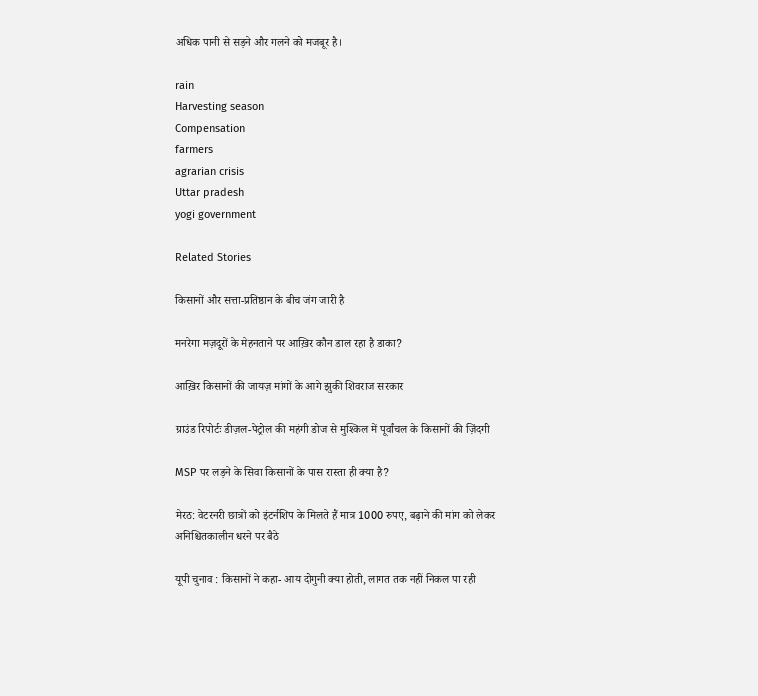अधिक पानी से सड़ने और गलने को मजबूर है।

rain
Harvesting season
Compensation
farmers
agrarian crisis
Uttar pradesh
yogi government

Related Stories

किसानों और सत्ता-प्रतिष्ठान के बीच जंग जारी है

मनरेगा मज़दूरों के मेहनताने पर आख़िर कौन डाल रहा है डाका?

आख़िर किसानों की जायज़ मांगों के आगे झुकी शिवराज सरकार

ग्राउंड रिपोर्टः डीज़ल-पेट्रोल की महंगी डोज से मुश्किल में पूर्वांचल के किसानों की ज़िंदगी

MSP पर लड़ने के सिवा किसानों के पास रास्ता ही क्या है?

मेरठ: वेटरनरी छात्रों को इंटर्नशिप के मिलते हैं मात्र 1000 रुपए, बढ़ाने की मांग को लेकर अनिश्चितकालीन धरने पर बैठे

यूपी चुनाव : किसानों ने कहा- आय दोगुनी क्या होती, लागत तक नहीं निकल पा रही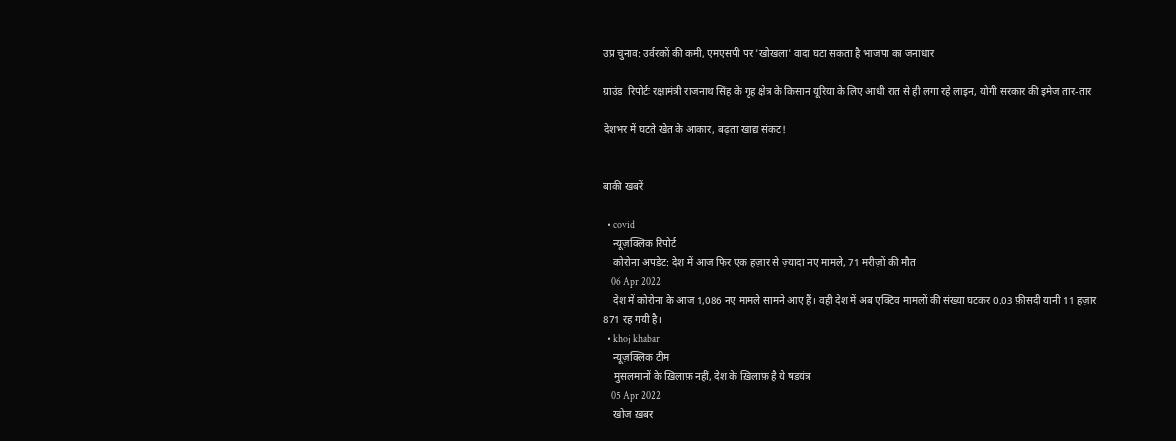उप्र चुनाव: उर्वरकों की कमी, एमएसपी पर 'खोखला' वादा घटा सकता है भाजपा का जनाधार

ग्राउंड  रिपोर्टः रक्षामंत्री राजनाथ सिंह के गृह क्षेत्र के किसान यूरिया के लिए आधी रात से ही लगा रहे लाइन, योगी सरकार की इमेज तार-तार

देशभर में घटते खेत के आकार, बढ़ता खाद्य संकट!


बाकी खबरें

  • covid
    न्यूज़क्लिक रिपोर्ट
    कोरोना अपडेट: देश में आज फिर एक हज़ार से ज़्यादा नए मामले, 71 मरीज़ों की मौत
    06 Apr 2022
    देश में कोरोना के आज 1,086 नए मामले सामने आए हैं। वही देश में अब एक्टिव मामलों की संख्या घटकर 0.03 फ़ीसदी यानी 11 हज़ार 871 रह गयी है।
  • khoj khabar
    न्यूज़क्लिक टीम
    मुसलमानों के ख़िलाफ़ नहीं, देश के ख़िलाफ़ है ये षडयंत्र
    05 Apr 2022
    खोज ख़बर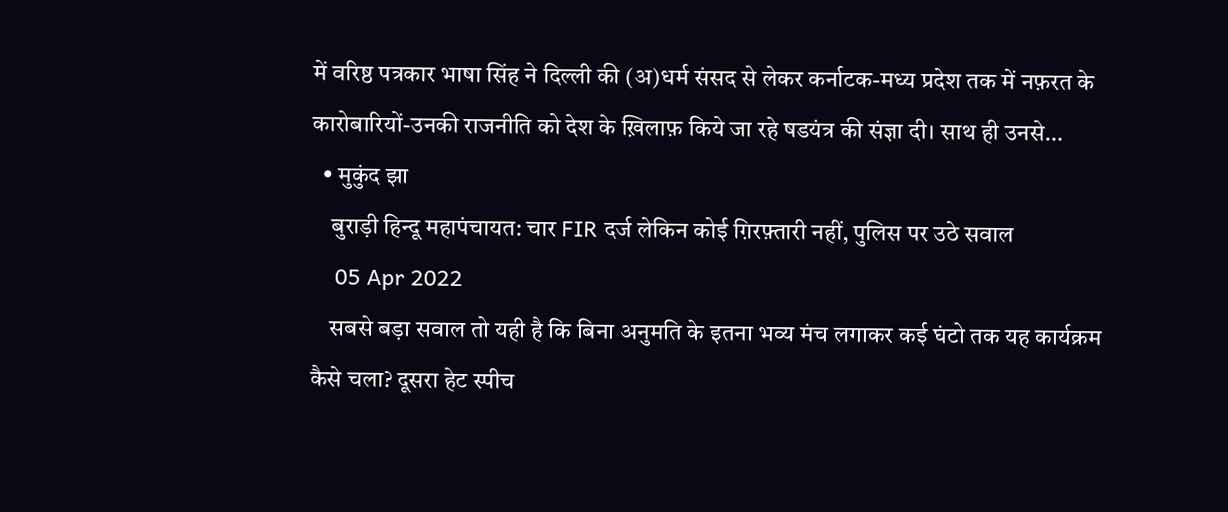में वरिष्ठ पत्रकार भाषा सिंह ने दिल्ली की (अ)धर्म संसद से लेकर कर्नाटक-मध्य प्रदेश तक में नफ़रत के कारोबारियों-उनकी राजनीति को देश के ख़िलाफ़ किये जा रहे षडयंत्र की संज्ञा दी। साथ ही उनसे…
  • मुकुंद झा
    बुराड़ी हिन्दू महापंचायत: चार FIR दर्ज लेकिन कोई ग़िरफ़्तारी नहीं, पुलिस पर उठे सवाल
    05 Apr 2022
    सबसे बड़ा सवाल तो यही है कि बिना अनुमति के इतना भव्य मंच लगाकर कई घंटो तक यह कार्यक्रम कैसे चला? दूसरा हेट स्पीच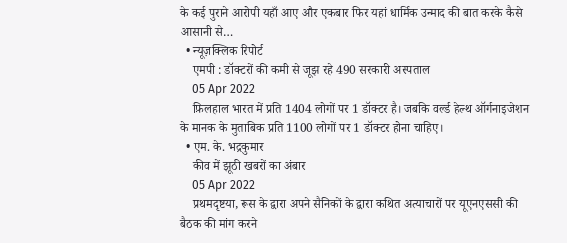के कई पुराने आरोपी यहाँ आए और एकबार फिर यहां धार्मिक उन्माद की बात करके कैसे आसानी से…
  • न्यूज़क्लिक रिपोर्ट
    एमपी : डॉक्टरों की कमी से जूझ रहे 490 सरकारी अस्पताल
    05 Apr 2022
    फ़िलहाल भारत में प्रति 1404 लोगों पर 1 डॉक्टर है। जबकि वर्ल्ड हेल्थ ऑर्गनाइजेशन के मानक के मुताबिक प्रति 1100 लोगों पर 1 डॉक्टर होना चाहिए।
  • एम. के. भद्रकुमार
    कीव में झूठी खबरों का अंबार
    05 Apr 2022
    प्रथमदृष्टया, रूस के द्वारा अपने सैनिकों के द्वारा कथित अत्याचारों पर यूएनएससी की बैठक की मांग करने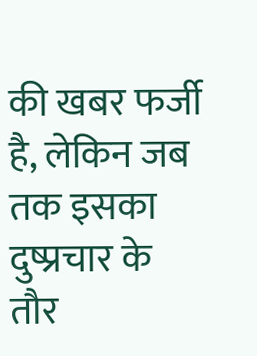की खबर फर्जी है, लेकिन जब तक इसका दुष्प्रचार के तौर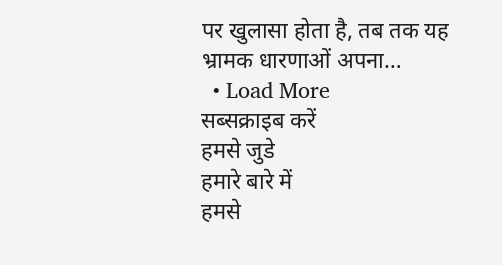पर खुलासा होता है, तब तक यह भ्रामक धारणाओं अपना…
  • Load More
सब्सक्राइब करें
हमसे जुडे
हमारे बारे में
हमसे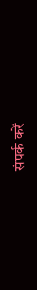संपर्क करें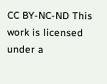CC BY-NC-ND This work is licensed under a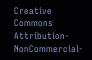Creative Commons Attribution-NonCommercial-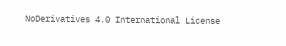NoDerivatives 4.0 International License